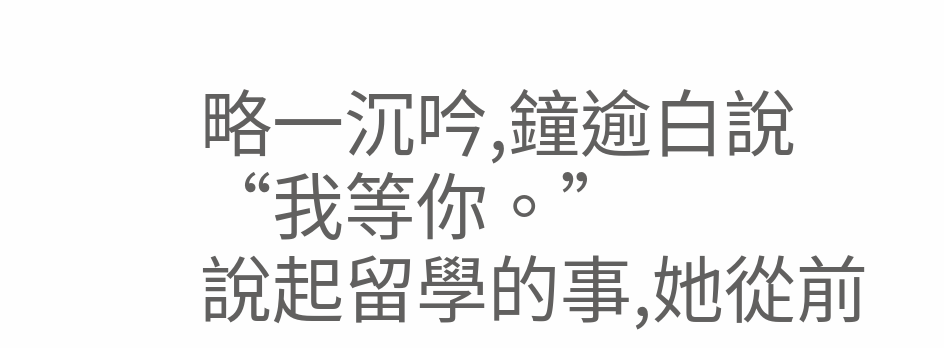略一沉吟,鐘逾白說“我等你。”
說起留學的事,她從前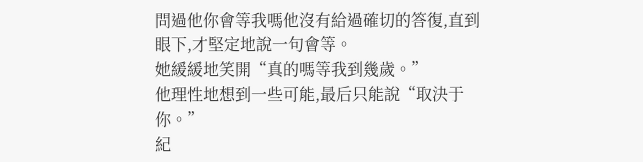問過他你會等我嗎他沒有給過確切的答復,直到眼下,才堅定地說一句會等。
她緩緩地笑開“真的嗎等我到幾歲。”
他理性地想到一些可能,最后只能說“取決于你。”
紀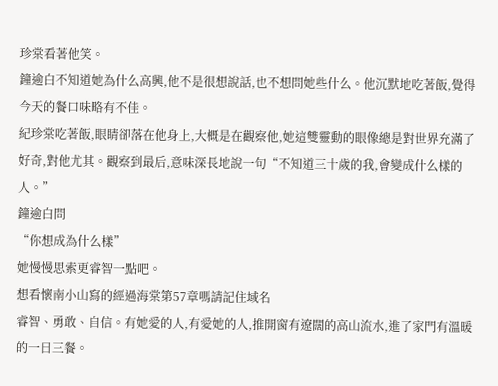珍棠看著他笑。
鐘逾白不知道她為什么高興,他不是很想說話,也不想問她些什么。他沉默地吃著飯,覺得今天的餐口味略有不佳。
紀珍棠吃著飯,眼睛卻落在他身上,大概是在觀察他,她這雙靈動的眼像總是對世界充滿了好奇,對他尤其。觀察到最后,意味深長地說一句“不知道三十歲的我,會變成什么樣的人。”
鐘逾白問
“你想成為什么樣”
她慢慢思索更睿智一點吧。
想看懷南小山寫的經過海棠第57章嗎請記住域名
睿智、勇敢、自信。有她愛的人,有愛她的人,推開窗有遼闊的高山流水,進了家門有溫暖的一日三餐。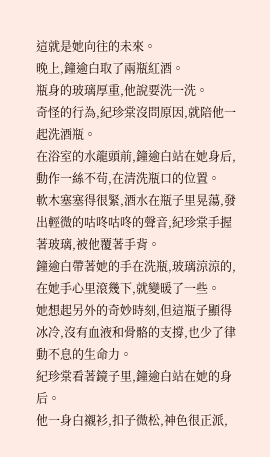這就是她向往的未來。
晚上,鐘逾白取了兩瓶紅酒。
瓶身的玻璃厚重,他說要洗一洗。
奇怪的行為,紀珍棠沒問原因,就陪他一起洗酒瓶。
在浴室的水龍頭前,鐘逾白站在她身后,動作一絲不茍,在清洗瓶口的位置。
軟木塞塞得很緊,酒水在瓶子里晃蕩,發出輕微的咕咚咕咚的聲音,紀珍棠手握著玻璃,被他覆著手背。
鐘逾白帶著她的手在洗瓶,玻璃涼涼的,在她手心里滾幾下,就變暖了一些。
她想起另外的奇妙時刻,但這瓶子顯得冰冷,沒有血液和骨骼的支撐,也少了律動不息的生命力。
紀珍棠看著鏡子里,鐘逾白站在她的身后。
他一身白襯衫,扣子微松,神色很正派,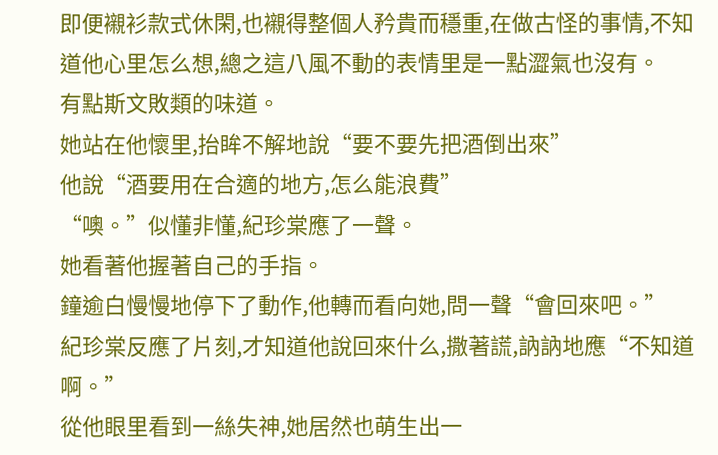即便襯衫款式休閑,也襯得整個人矜貴而穩重,在做古怪的事情,不知道他心里怎么想,總之這八風不動的表情里是一點澀氣也沒有。
有點斯文敗類的味道。
她站在他懷里,抬眸不解地說“要不要先把酒倒出來”
他說“酒要用在合適的地方,怎么能浪費”
“噢。”似懂非懂,紀珍棠應了一聲。
她看著他握著自己的手指。
鐘逾白慢慢地停下了動作,他轉而看向她,問一聲“會回來吧。”
紀珍棠反應了片刻,才知道他說回來什么,撒著謊,訥訥地應“不知道啊。”
從他眼里看到一絲失神,她居然也萌生出一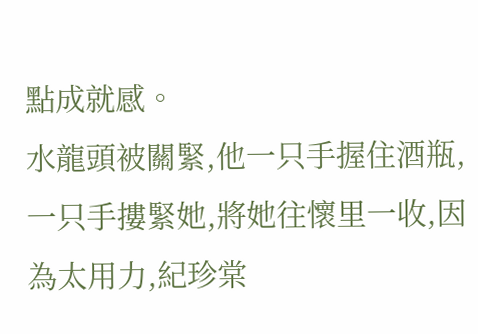點成就感。
水龍頭被關緊,他一只手握住酒瓶,一只手摟緊她,將她往懷里一收,因為太用力,紀珍棠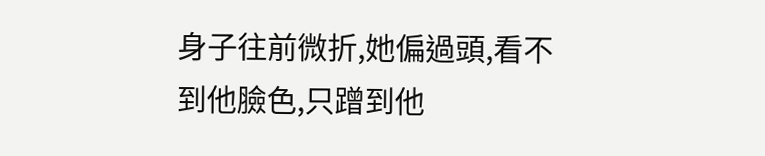身子往前微折,她偏過頭,看不到他臉色,只蹭到他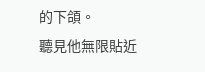的下頜。
聽見他無限貼近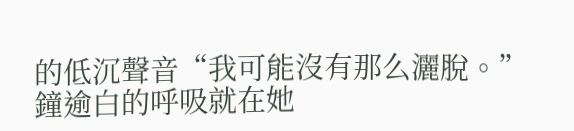的低沉聲音“我可能沒有那么灑脫。”
鐘逾白的呼吸就在她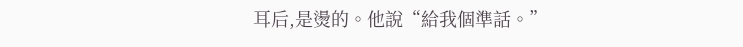耳后,是燙的。他說“給我個準話。”